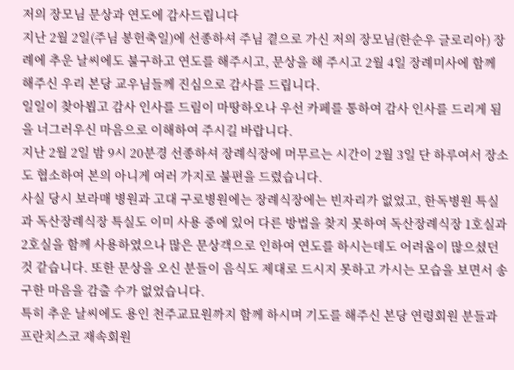저의 장모님 문상과 연도에 감사드립니다
지난 2월 2일(주님 봉헌축일)에 선종하셔 주님 곁으로 가신 저의 장모님(한순우 글로리아) 장례에 추운 날씨에도 불구하고 연도를 해주시고, 문상을 해 주시고 2월 4일 장례미사에 함께 해주신 우리 본당 교우님들께 진심으로 감사를 드립니다.
일일이 찾아뵙고 감사 인사를 드림이 마땅하오나 우선 카페를 통하여 감사 인사를 드리게 됨을 너그러우신 마음으로 이해하여 주시길 바랍니다.
지난 2월 2일 밤 9시 20분경 선종하셔 장례식장에 머무르는 시간이 2월 3일 단 하루여서 장소도 협소하여 본의 아니게 여러 가지로 불편을 드렸습니다.
사실 당시 보라매 병원과 고대 구로병원에는 장례식장에는 빈자리가 없었고, 한독병원 특실과 독산장례식장 특실도 이미 사용 중에 있어 다른 방법을 찾지 못하여 독산장례식장 1호실과 2호실을 함께 사용하였으나 많은 문상객으로 인하여 연도를 하시는데도 어려움이 많으셨던 것 같습니다. 또한 문상을 오신 분들이 음식도 제대로 드시지 못하고 가시는 모습을 보면서 송구한 마음을 감출 수가 없었습니다.
특히 추운 날씨에도 용인 천주교묘원까지 함께 하시며 기도를 해주신 본당 연령회원 분들과 프란치스코 재속회원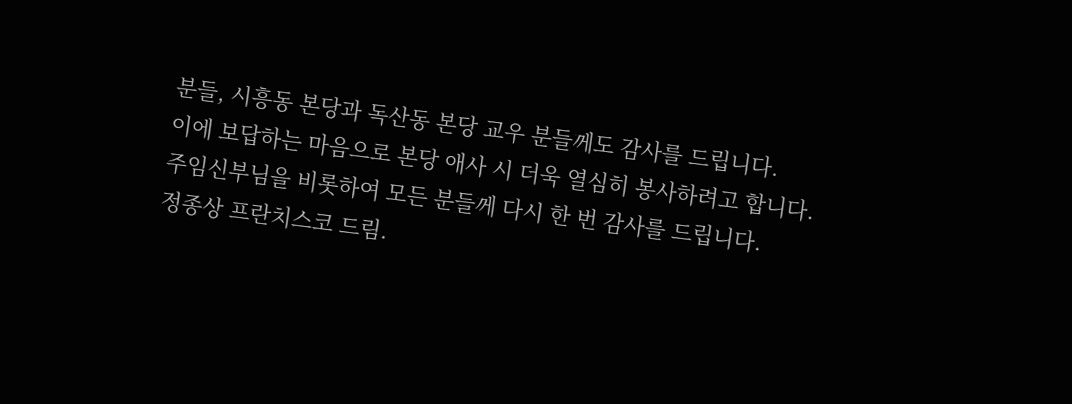분들, 시흥동 본당과 독산동 본당 교우 분들께도 감사를 드립니다.
이에 보답하는 마음으로 본당 애사 시 더욱 열심히 봉사하려고 합니다.
주임신부님을 비롯하여 모든 분들께 다시 한 번 감사를 드립니다.
정종상 프란치스코 드림.